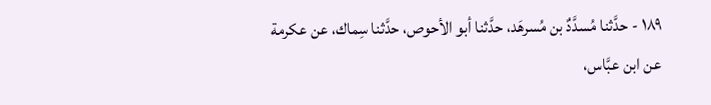١٨٩ - حدَّثنا مُسدَّدٌ بن مُسرهَد، حدَّثنا أبو الأحوص، حدَّثنا سِماك، عن عكرمة
عن ابن عبَّاس،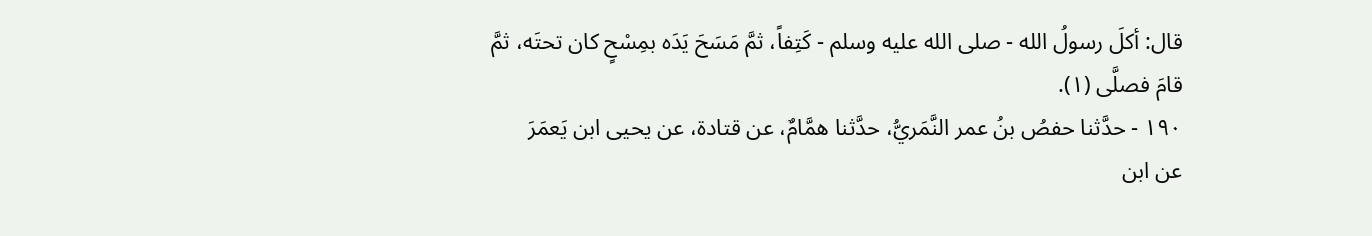قال: أكلَ رسولُ الله - صلى الله عليه وسلم - كَتِفاً، ثمَّ مَسَحَ يَدَه بمِسْحٍ كان تحتَه، ثمَّ قامَ فصلَّى (١).
١٩٠ - حدَّثنا حفصُ بنُ عمر النَّمَريُّ، حدَّثنا همَّامٌ، عن قتادة، عن يحيى ابن يَعمَرَ
عن ابن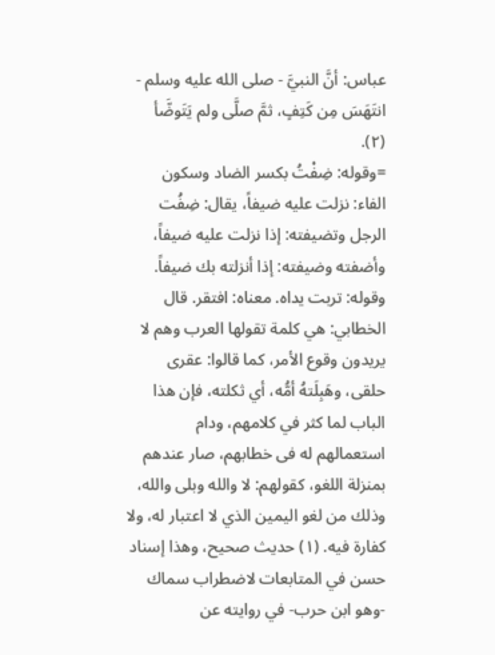عباس: أنَّ النبيَّ - صلى الله عليه وسلم - انتَهَسَ مِن كَتِفٍ، ثمَّ صلَّى ولم يَتَوضَّأ (٢).
=وقوله: ضِفْتُ بكسر الضاد وسكون الفاء: نزلت عليه ضيفاً، يقال: ضِفُت الرجل وتضيفته: إذا نزلت عليه ضيفاً، وأضفته وضيفته: إذا أنزلته بك ضيفاً. وقوله: تربت يداه. معناه: افتقر. قال الخطابي: هي كلمة تقولها العرب وهم لا يريدون وقوع الأمر، كما قالوا: عقرى حلقى، وهَبِلَتهُ أمُّه، أي ثكلته، فإن هذا الباب لما كثر في كلامهم، ودام استعمالهم له فى خطابهم، صار عندهم بمنزلة اللغو، كقولهم: لا والله وبلى والله، وذلك من لغو اليمين الذي لا اعتبار له، ولا كفارة فيه. (١) حديث صحيح، وهذا إسناد حسن في المتابعات لاضطراب سماك -وهو ابن حرب- في روايته عن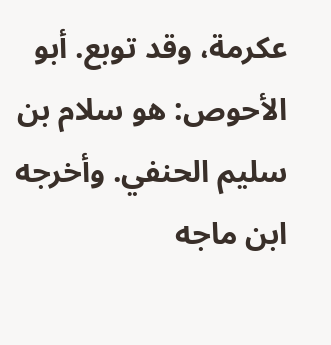عكرمة، وقد توبع. أبو الأحوص: هو سلام بن سليم الحنفي. وأخرجه ابن ماجه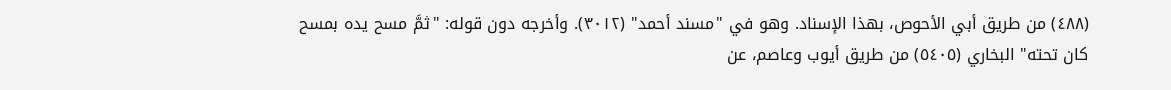(٤٨٨) من طريق أبي الأحوص، بهذا الإسناد. وهو في "مسند أحمد" (٣٠١٢). وأخرجه دون قوله: "ثمَّ مسح يده بمسح كان تحته" البخاري (٥٤٠٥) من طريق أيوب وعاصم، عن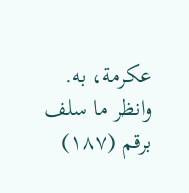عكرمة، به. وانظر ما سلف برقم (١٨٧)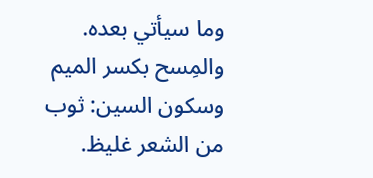وما سيأتي بعده. والمِسح بكسر الميم وسكون السين: ثوب من الشعر غليظ.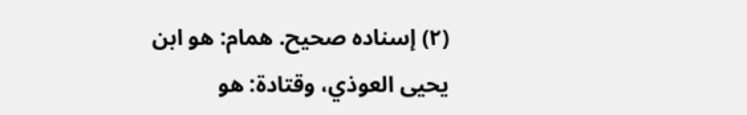(٢) إسناده صحيح. همام: هو ابن يحيى العوذي، وقتادة: هو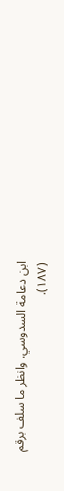ابن دعامة السدوسي. وانظر ما سلف برقم (١٨٧).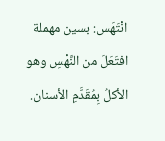انْتَهَس: بسين مهملة افتَعَلَ من النَّهْسِ وهو الأكلُ بِمُقَدَّمِ الأسنان.